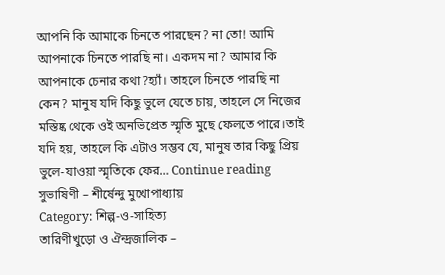আপনি কি আমাকে চিনতে পারছেন? না তো! আমি আপনাকে চিনতে পারছি না। একদম না? আমার কি আপনাকে চেনার কথা?হ্যাঁ। তাহলে চিনতে পারছি না কেন? মানুষ যদি কিছু ভুলে যেতে চায়, তাহলে সে নিজের মস্তিষ্ক থেকে ওই অনভিপ্রেত স্মৃতি মুছে ফেলতে পারে।তাই যদি হয়, তাহলে কি এটাও সম্ভব যে, মানুষ তার কিছু প্রিয় ভুলে-যাওয়া স্মৃতিকে ফের… Continue reading সুভাষিণী – শীর্ষেন্দু মুখোপাধ্যায়
Category: শিল্প-ও-সাহিত্য
তারিণীখুড়ো ও ঐন্দ্রজালিক –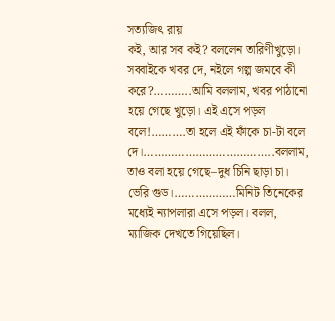সত্যজিৎ রায়
কই, আর সব কই? বললেন তারিণীখুড়ো। সব্বাইকে খবর দে, নইলে গল্প জমবে কী করে?………..আমি বললাম, খবর পাঠানো হয়ে গেছে খুড়ো। এই এসে পড়ল বলে!……….তা হলে এই ফাঁকে চা-টা বলে দে।………………………………..বললাম, তাও বলা হয়ে গেছে–দুধ চিনি ছাড়া চা। ভেরি গুড।………………মিনিট তিনেকের মধ্যেই ন্যাপলারা এসে পড়ল। বলল, ম্যাজিক দেখতে গিয়েছিল।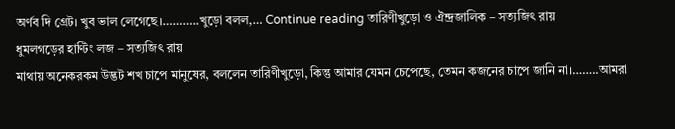অর্ণব দি গ্রেট। খুব ভাল লেগেছে।………..খুড়ো বলল,… Continue reading তারিণীখুড়ো ও ঐন্দ্রজালিক – সত্যজিৎ রায়
ধুমলগড়ের হাণ্টিং লজ – সত্যজিৎ রায়
মাথায় অনেকরকম উদ্ভট শখ চাপে মানুষের, বললেন তারিণীখুড়ো, কিন্তু আমার যেমন চেপেছে, তেমন কজনের চাপে জানি না।……..আমরা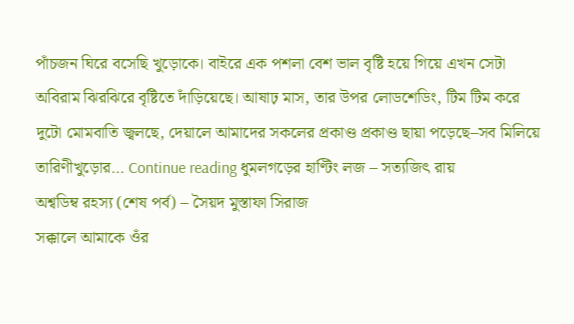পাঁচজন ঘিরে বসেছি খুড়োকে। বাইরে এক পশলা বেশ ভাল বৃষ্টি হয়ে গিয়ে এখন সেটা অবিরাম ঝিরঝিরে বৃষ্টিতে দাঁড়িয়েছে। আষাঢ় মাস, তার উপর লোডশেডিং, টিম টিম করে দুটো মোমবাতি জ্বলছে, দেয়ালে আমাদের সকলের প্রকাণ্ড প্রকাণ্ড ছায়া পড়েছে–সব মিলিয়ে তারিণীখুড়োর… Continue reading ধুমলগড়ের হাণ্টিং লজ – সত্যজিৎ রায়
অশ্বডিম্ব রহস্য (শেষ পর্ব) – সৈয়দ মুস্তাফা সিরাজ
সক্কালে আমাকে ওঁর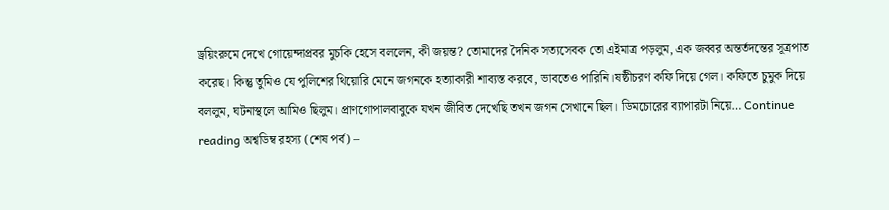ড্রয়িংরুমে দেখে গোয়েন্দাপ্রবর মুচকি হেসে বললেন, কী জয়ন্ত? তোমাদের দৈনিক সত্যসেবক তো এইমাত্র পড়লুম, এক জব্বর অন্তর্তদন্তের সূত্রপাত করেছ। কিন্তু তুমিও যে পুলিশের থিয়োরি মেনে জগনকে হত্যাকারী শাব্যস্ত করবে, ভাবতেও পারিনি।ষষ্ঠীচরণ কফি দিয়ে গেল। কফিতে চুমুক দিয়ে বললুম, ঘটনাস্থলে আমিও ছিলুম। প্রাণগোপালবাবুকে যখন জীবিত দেখেছি তখন জগন সেখানে ছিল। ডিমচোরের ব্যাপারটা নিয়ে… Continue reading অশ্বডিম্ব রহস্য (শেষ পর্ব) –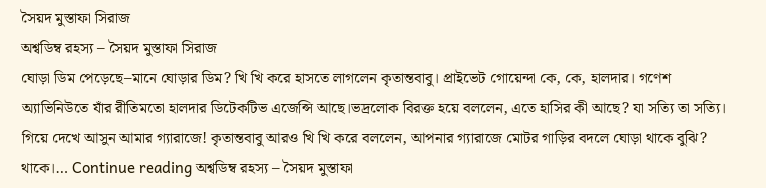সৈয়দ মুস্তাফা সিরাজ
অশ্বডিম্ব রহস্য – সৈয়দ মুস্তাফা সিরাজ
ঘোড়া ডিম পেড়েছে–মানে ঘোড়ার ডিম? খি খি করে হাসতে লাগলেন কৃতান্তবাবু। প্রাইভেট গোয়েন্দা কে, কে, হালদার। গণেশ অ্যাভিনিউতে যাঁর রীতিমতো হালদার ডিটেকটিভ এজেন্সি আছে।ভদ্রলোক বিরক্ত হয়ে বললেন, এতে হাসির কী আছে? যা সত্যি তা সত্যি। গিয়ে দেখে আসুন আমার গ্যারাজে! কৃতান্তবাবু আরও খি খি করে বললেন, আপনার গ্যারাজে মোটর গাড়ির বদলে ঘোড়া থাকে বুঝি? থাকে।… Continue reading অশ্বডিম্ব রহস্য – সৈয়দ মুস্তাফা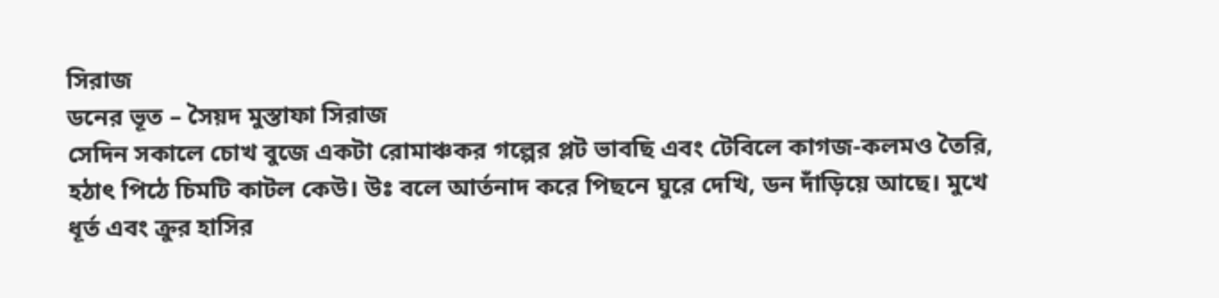সিরাজ
ডনের ভূত – সৈয়দ মুস্তাফা সিরাজ
সেদিন সকালে চোখ বুজে একটা রোমাঞ্চকর গল্পের প্লট ভাবছি এবং টেবিলে কাগজ-কলমও তৈরি, হঠাৎ পিঠে চিমটি কাটল কেউ। উঃ বলে আর্তনাদ করে পিছনে ঘুরে দেখি, ডন দাঁড়িয়ে আছে। মুখে ধূর্ত এবং ক্রুর হাসির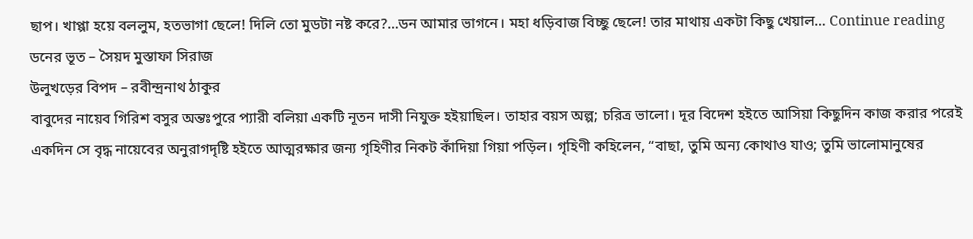ছাপ। খাপ্পা হয়ে বললুম, হতভাগা ছেলে! দিলি তো মুডটা নষ্ট করে?…ডন আমার ভাগনে। মহা ধড়িবাজ বিচ্ছু ছেলে! তার মাথায় একটা কিছু খেয়াল… Continue reading ডনের ভূত – সৈয়দ মুস্তাফা সিরাজ
উলুখড়ের বিপদ – রবীন্দ্রনাথ ঠাকুর
বাবুদের নায়েব গিরিশ বসুর অন্তঃপুরে প্যারী বলিয়া একটি নূতন দাসী নিযুক্ত হইয়াছিল। তাহার বয়স অল্প; চরিত্র ভালো। দূর বিদেশ হইতে আসিয়া কিছুদিন কাজ করার পরেই একদিন সে বৃদ্ধ নায়েবের অনুরাগদৃষ্টি হইতে আত্মরক্ষার জন্য গৃহিণীর নিকট কাঁদিয়া গিয়া পড়িল। গৃহিণী কহিলেন, “বাছা, তুমি অন্য কোথাও যাও; তুমি ভালোমানুষের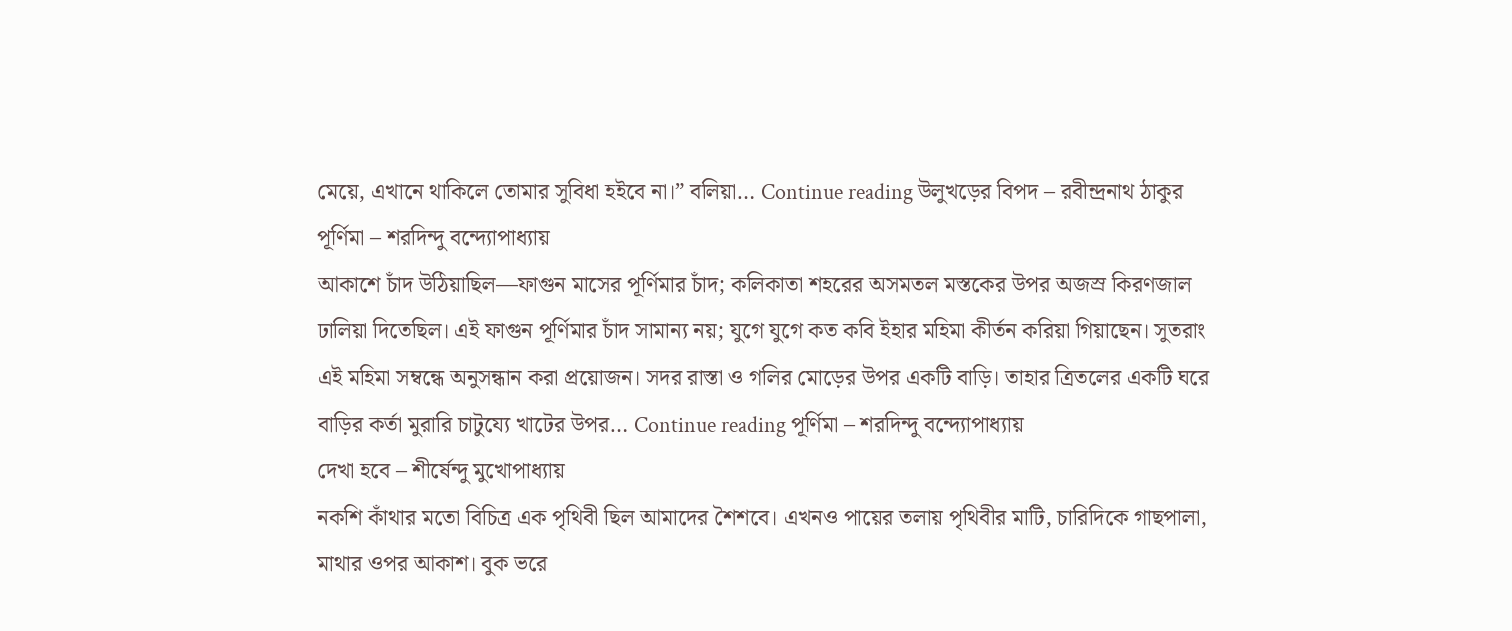মেয়ে, এখানে থাকিলে তোমার সুবিধা হইবে না।” বলিয়া… Continue reading উলুখড়ের বিপদ – রবীন্দ্রনাথ ঠাকুর
পূর্ণিমা – শরদিন্দু বন্দ্যোপাধ্যায়
আকাশে চাঁদ উঠিয়াছিল—ফাগুন মাসের পূর্ণিমার চাঁদ; কলিকাতা শহরের অসমতল মস্তকের উপর অজস্র কিরণজাল ঢালিয়া দিতেছিল। এই ফাগুন পূর্ণিমার চাঁদ সামান্য নয়; যুগে যুগে কত কবি ইহার মহিমা কীর্তন করিয়া গিয়াছেন। সুতরাং এই মহিমা সম্বন্ধে অনুসন্ধান করা প্রয়োজন। সদর রাস্তা ও গলির মোড়ের উপর একটি বাড়ি। তাহার ত্রিতলের একটি ঘরে বাড়ির কর্তা মুরারি চাটুয্যে খাটের উপর… Continue reading পূর্ণিমা – শরদিন্দু বন্দ্যোপাধ্যায়
দেখা হবে – শীর্ষেন্দু মুখোপাধ্যায়
নকশি কাঁথার মতো বিচিত্র এক পৃথিবী ছিল আমাদের শৈশবে। এখনও পায়ের তলায় পৃথিবীর মাটি, চারিদিকে গাছপালা, মাথার ওপর আকাশ। বুক ভরে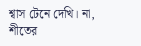শ্বাস টেনে দেখি। না, শীতের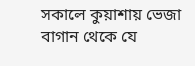সকালে কুয়াশায় ভেজা বাগান থেকে যে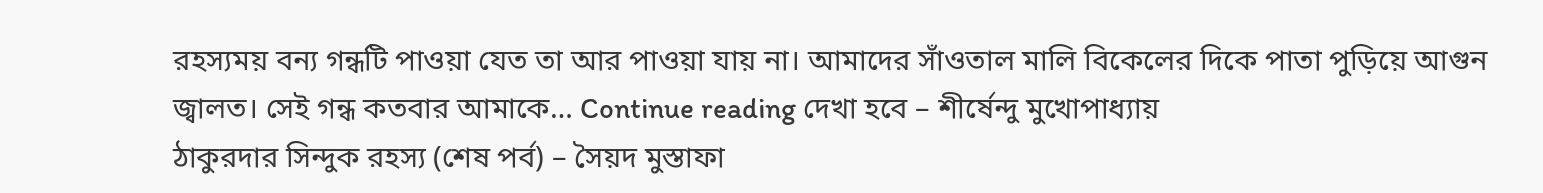রহস্যময় বন্য গন্ধটি পাওয়া যেত তা আর পাওয়া যায় না। আমাদের সাঁওতাল মালি বিকেলের দিকে পাতা পুড়িয়ে আগুন জ্বালত। সেই গন্ধ কতবার আমাকে… Continue reading দেখা হবে – শীর্ষেন্দু মুখোপাধ্যায়
ঠাকুরদার সিন্দুক রহস্য (শেষ পর্ব) – সৈয়দ মুস্তাফা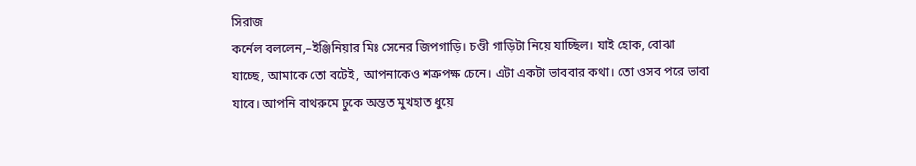সিরাজ
কর্নেল বললেন,–ইঞ্জিনিয়ার মিঃ সেনের জিপগাড়ি। চণ্ডী গাড়িটা নিয়ে যাচ্ছিল। যাই হোক, বোঝা যাচ্ছে, আমাকে তো বটেই, আপনাকেও শত্রুপক্ষ চেনে। এটা একটা ভাববার কথা। তো ওসব পরে ভাবা যাবে। আপনি বাথরুমে ঢুকে অন্তত মুখহাত ধুয়ে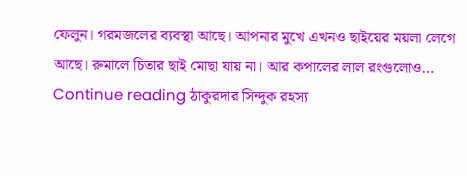ফেলুন। গরমজলের ব্যবস্থা আছে। আপনার মুখে এখনও ছাইয়ের ময়লা লেগে আছে। রুমালে চিতার ছাই মোছা যায় না। আর কপালের লাল রংগুলোও… Continue reading ঠাকুরদার সিন্দুক রহস্য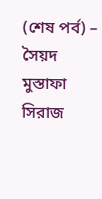(শেষ পর্ব) – সৈয়দ মুস্তাফা সিরাজ